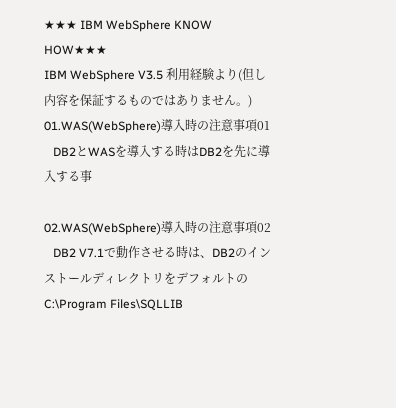★★★ IBM WebSphere KNOW HOW★★★
IBM WebSphere V3.5 利用経験より(但し内容を保証するものではありません。)
01.WAS(WebSphere)導入時の注意事項01
   DB2とWASを導入する時はDB2を先に導入する事

02.WAS(WebSphere)導入時の注意事項02
   DB2 V7.1で動作させる時は、DB2のインストールディレクトリをデフォルトのC:\Program Files\SQLLIB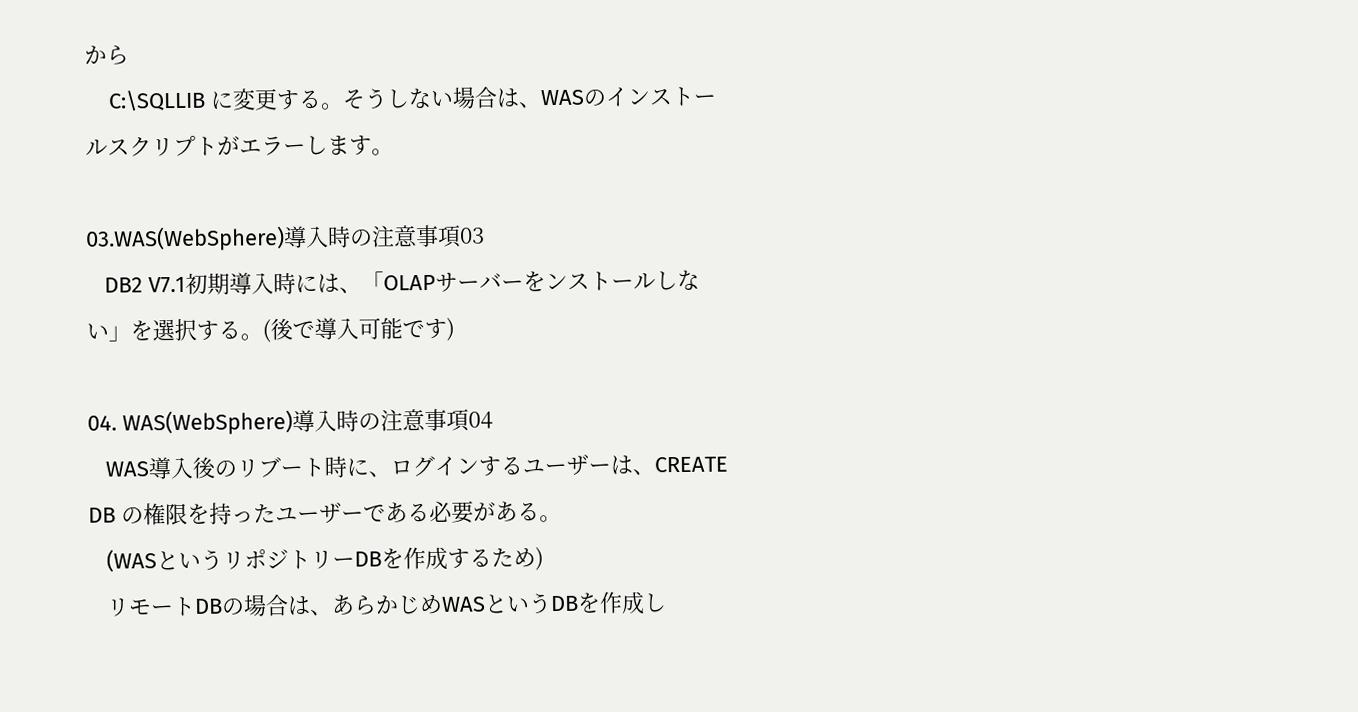から
    C:\SQLLIB に変更する。そうしない場合は、WASのインストールスクリプトがエラーします。

03.WAS(WebSphere)導入時の注意事項03
   DB2 V7.1初期導入時には、「OLAPサーバーをンストールしない」を選択する。(後で導入可能です)

04. WAS(WebSphere)導入時の注意事項04
   WAS導入後のリブート時に、ログインするユーザーは、CREATE DB の権限を持ったユーザーである必要がある。
   (WASというリポジトリーDBを作成するため)
   リモートDBの場合は、あらかじめWASというDBを作成し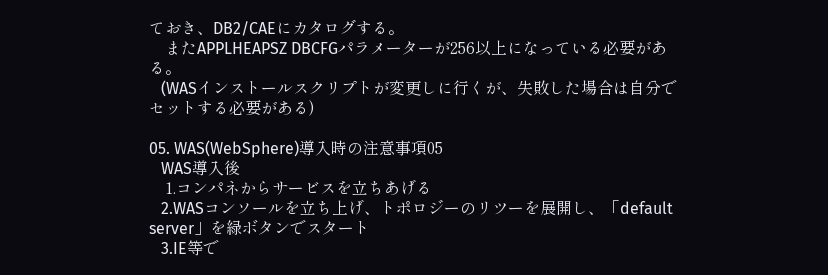ておき、DB2/CAEにカタログする。
    またAPPLHEAPSZ DBCFGパラメーターが256以上になっている必要がある。
   (WASインストールスクリプトが変更しに行くが、失敗した場合は自分でセットする必要がある)

05. WAS(WebSphere)導入時の注意事項05
   WAS導入後
    1.コンパネからサービスを立ちあげる
   2.WASコンソールを立ち上げ、トポロジーのリツーを展開し、「default server」を緑ボタンでスタート
   3.IE等で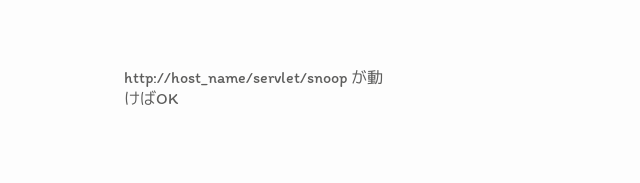http://host_name/servlet/snoop が動けばOK